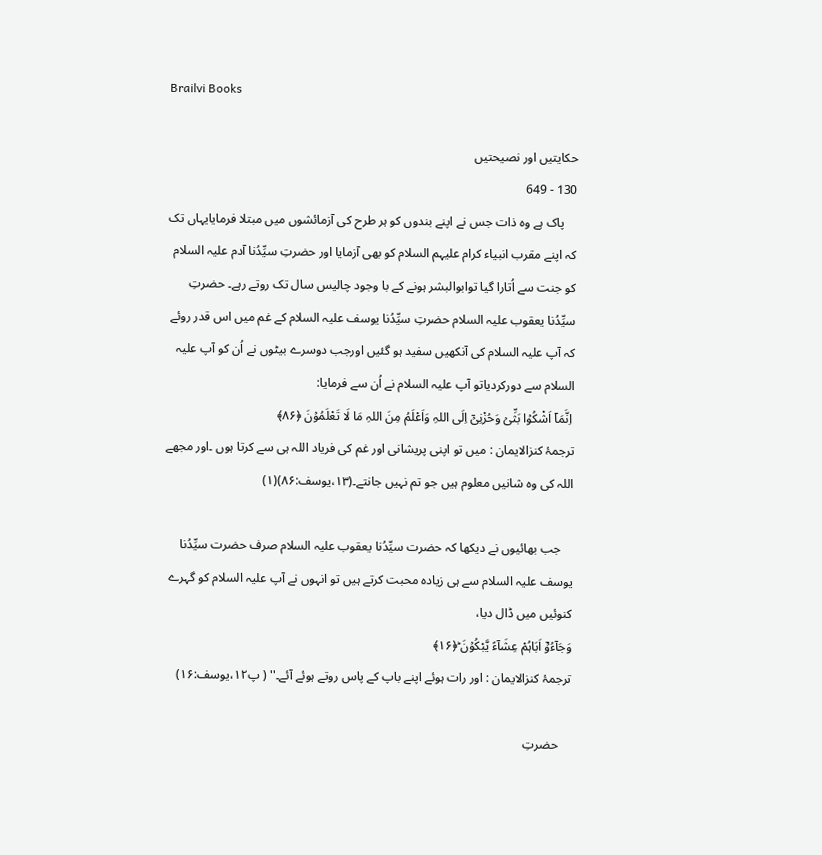Brailvi Books

حکایتیں اور نصیحتیں
130 - 649
    پاک ہے وہ ذات جس نے اپنے بندوں کو ہر طرح کی آزمائشوں میں مبتلا فرمایایہاں تک کہ اپنے مقرب انبیاء کرام علیہم السلام کو بھی آزمایا اور حضرتِ سیِّدُنا آدم علیہ السلام کو جنت سے اُتارا گیا توابوالبشر ہونے کے با وجود چالیس سال تک روتے رہے۔ حضرتِ سیِّدُنا یعقوب علیہ السلام حضرتِ سیِّدُنا یوسف علیہ السلام کے غم میں اس قدر روئے کہ آپ علیہ السلام کی آنکھیں سفید ہو گئیں اورجب دوسرے بیٹوں نے اُن کو آپ علیہ السلام سے دورکردیاتو آپ علیہ السلام نے اُن سے فرمایا:
 اِنَّمَاۤ اَشْکُوۡا بَثِّیۡ وَحُزْنِیۡۤ اِلَی اللہِ وَاَعْلَمُ مِنَ اللہِ مَا لَا تَعْلَمُوۡنَ ﴿۸۶﴾
ترجمۂ کنزالایمان : میں تو اپنی پریشانی اور غم کی فریاد اللہ ہی سے کرتا ہوں ۔اور مجھے اللہ کی وہ شانیں معلوم ہیں جو تم نہیں جانتے۔(۱۳،یوسف:۸۶)(۱)

    جب بھائیوں نے دیکھا کہ حضرت سیِّدُنا یعقوب علیہ السلام صرف حضرت سیِّدُنا یوسف علیہ السلام سے ہی زیادہ محبت کرتے ہیں تو انہوں نے آپ علیہ السلام کو گہرے کنوئیں میں ڈال دیا،
وَجَآءُوۡۤ اَبَاہُمْ عِشَآءً یَّبْکُوۡنَ ؕ﴿۱۶﴾
ترجمۂ کنزالایمان : اور رات ہوئے اپنے باپ کے پاس روتے ہوئے آئے۔'' ( پ۱۲،یوسف:۱۶)

    حضرتِ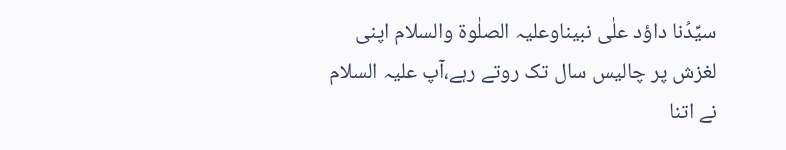سیِّدُنا داؤد علٰی نبیناوعلیہ الصلٰوۃ والسلام اپنی لغزش پر چالیس سال تک روتے رہے،آپ علیہ السلام نے اتنا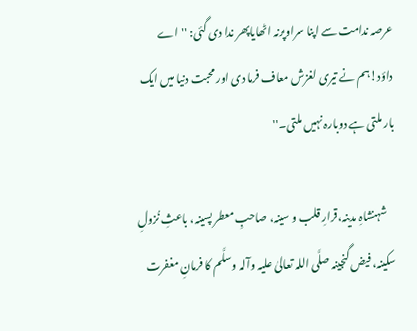عرصہ ندامت سے اپنا سراوپرنہ اٹھایاپھر ندا دی گئی: ''اے داؤد!ہم نے تیری لغزش معاف فرما دی اور محبت دنیا میں ایک بار ملتی ہے دوبارہ نہیں ملتی۔''

    شہنشاہِ مدینہ،قرارِ قلب و سینہ، صاحبِ معطر پسینہ، باعثِ نُزولِ سکینہ، فیض گنجینہ صلَّی اللہ تعالیٰ علیہ وآلہ وسلَّم کا فرمانِ مغفرت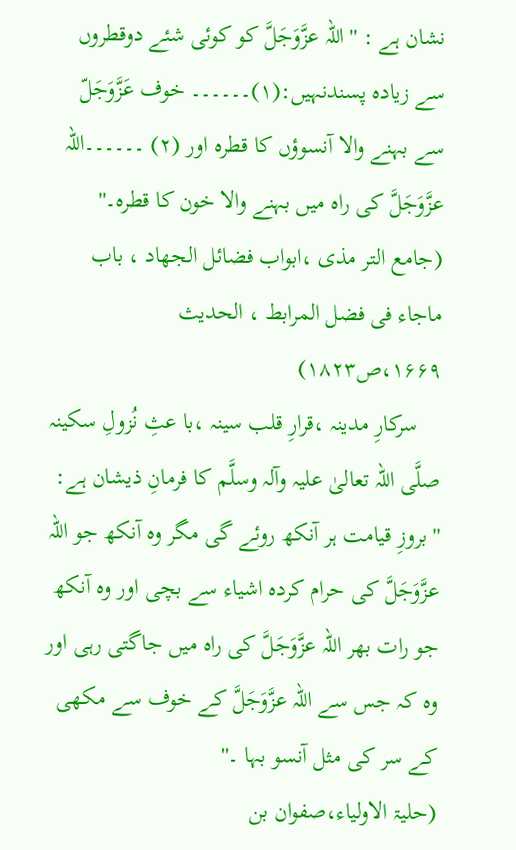نشان ہے : '' اللہ عزَّوَجَلَّ کو کوئی شئے دوقطروں سے زیادہ پسندنہیں:(۱)۔۔۔۔۔۔ خوف عَزَّوَجَلّ سے بہنے والا آنسوؤں کا قطرہ اور (۲) ۔۔۔۔۔۔اللہ عزَّوَجَلَّ کی راہ میں بہنے والا خون کا قطرہ۔''
(جامع التر مذی ،ابواب فضائل الجھاد ، باب ماجاء فی فضل المرابط ، الحدیث ۱۶۶۹،ص۱۸۲۳)
    سرکارِ مدینہ ،قرارِ قلب سینہ ،با عثِ نُزولِ سکینہ صلَّی اللہ تعالیٰ علیہ وآلہ وسلَّم کا فرمانِ ذیشان ہے: ''بروزِ قیامت ہر آنکھ روئے گی مگر وہ آنکھ جو اللہ عزَّوَجَلَّ کی حرام کردہ اشیاء سے بچی اور وہ آنکھ جو رات بھر اللہ عزَّوَجَلَّ کی راہ میں جاگتی رہی اور وہ کہ جس سے اللہ عزَّوَجَلَّ کے خوف سے مکھی کے سر کی مثل آنسو بہا ۔''
(حلیۃ الاولیاء،صفوان بن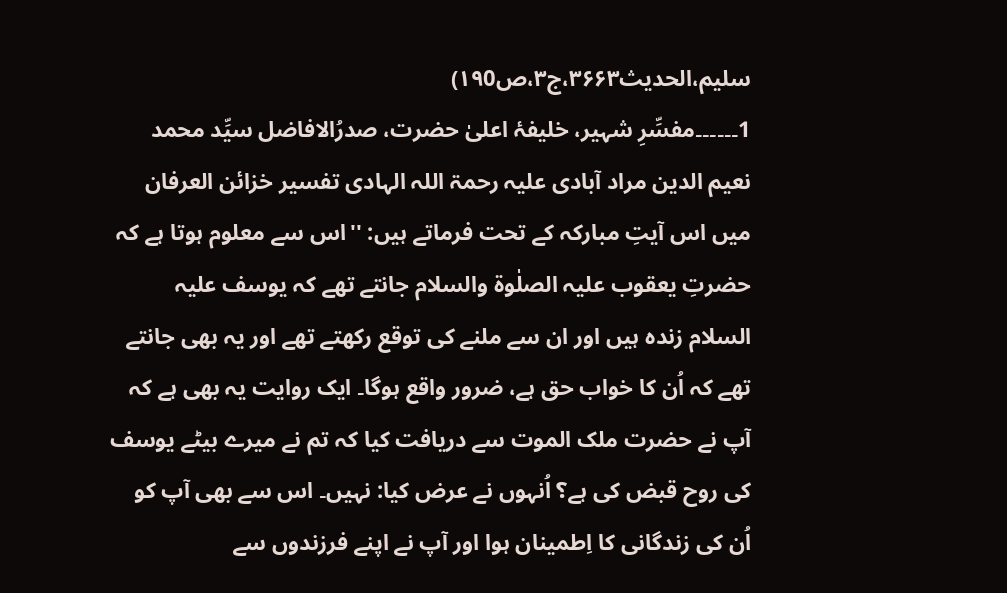سلیم،الحدیث۳۶۶۳،ج۳،ص۱۹0)
1۔۔۔۔۔۔مفسِّرِ شہیر، خلیفۂ اعلیٰ حضرت، صدرُالافاضل سیِّد محمد نعیم الدین مراد آبادی علیہ رحمۃ اللہ الہادی تفسیر خزائن العرفان میں اس آیتِ مبارکہ کے تحت فرماتے ہیں: ''اس سے معلوم ہوتا ہے کہ حضرتِ یعقوب علیہ الصلٰوۃ والسلام جانتے تھے کہ یوسف علیہ السلام زندہ ہیں اور ان سے ملنے کی توقع رکھتے تھے اور یہ بھی جانتے تھے کہ اُن کا خواب حق ہے، ضرور واقع ہوگا۔ ایک روایت یہ بھی ہے کہ آپ نے حضرت ملک الموت سے دریافت کیا کہ تم نے میرے بیٹے یوسف کی روح قبض کی ہے؟ اُنہوں نے عرض کیا: نہیں۔ اس سے بھی آپ کو اُن کی زندگانی کا اِطمینان ہوا اور آپ نے اپنے فرزندوں سے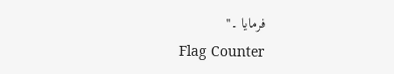فرمایا ۔''
Flag Counter